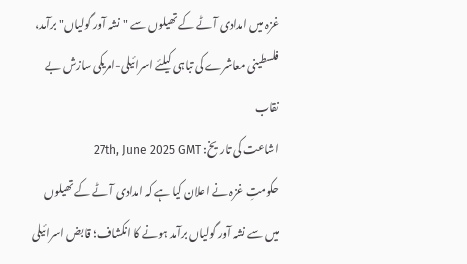غزہ میں امدادی آٹے کے تھیلوں سے "نشہ آور گولیاں" برآمد، فلسطینی معاشرے کی تباہی کیلئے اسرائیلی-امریکی سازش بے نقاب
اشاعت کی تاریخ: 27th, June 2025 GMT
حکومتِ غزہ نے اعلان کیا ہے کہ امدادی آٹے کے تھیلوں میں سے نشہ آور گولیاں برآمد ہونے کا انکشاف؛ قابض اسرائیلی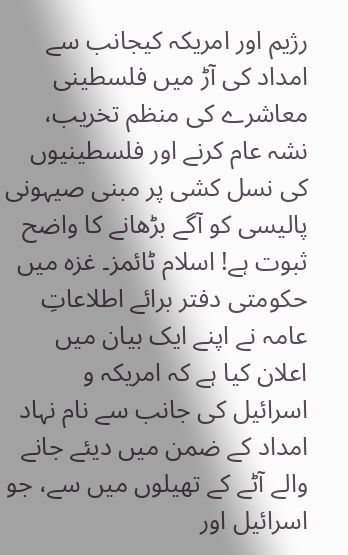رژیم اور امریکہ کیجانب سے امداد کی آڑ میں فلسطینی معاشرے کی منظم تخریب، نشہ عام کرنے اور فلسطینیوں کی نسل کشی پر مبنی صیہونی پالیسی کو آگے بڑھانے کا واضح ثبوت ہے! اسلام ٹائمز۔ غزہ میں حکومتی دفتر برائے اطلاعاتِ عامہ نے اپنے ایک بیان میں اعلان کیا ہے کہ امریکہ و اسرائیل کی جانب سے نام نہاد امداد کے ضمن میں دیئے جانے والے آٹے کے تھیلوں میں سے، جو اسرائیل اور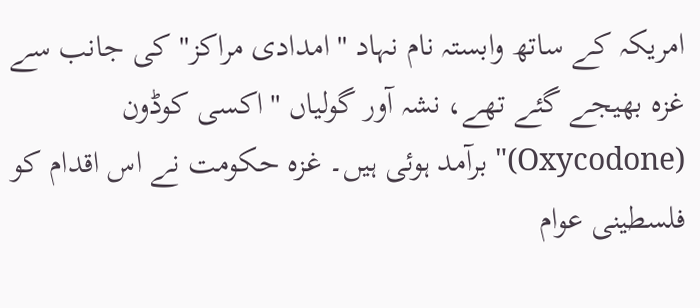امریکہ کے ساتھ وابستہ نام نہاد "امدادی مراکز" کی جانب سے غزہ بھیجے گئے تھے، نشہ آور گولیاں "اکسی کوڈون (Oxycodone)" برآمد ہوئی ہیں۔ غزہ حکومت نے اس اقدام کو فلسطینی عوام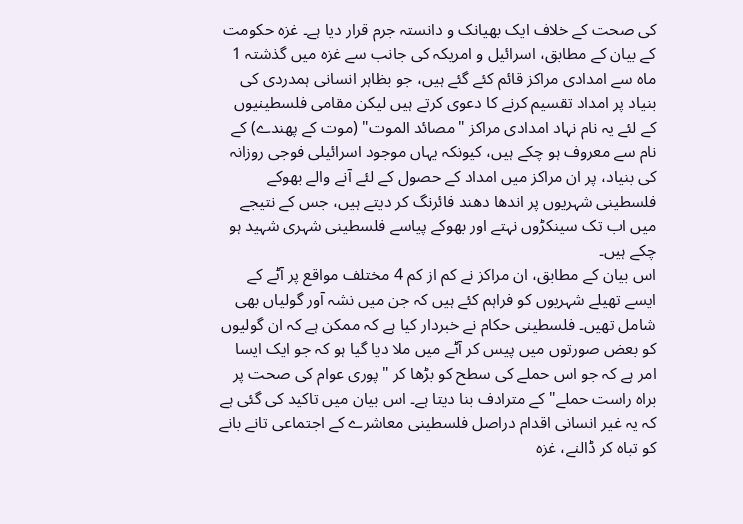کی صحت کے خلاف ایک بھیانک و دانستہ جرم قرار دیا ہے۔ غزہ حکومت کے بیان کے مطابق، اسرائیل و امریکہ کی جانب سے غزہ میں گذشتہ 1 ماہ سے امدادی مراکز قائم کئے گئے ہیں، جو بظاہر انسانی ہمدردی کی بنیاد پر امداد تقسیم کرنے کا دعوی کرتے ہیں لیکن مقامی فلسطینیوں کے لئے یہ نام نہاد امدادی مراکز "مصائد الموت" (موت کے پھندے) کے نام سے معروف ہو چکے ہیں، کیونکہ یہاں موجود اسرائیلی فوجی روزانہ کی بنیاد، پر ان مراکز میں امداد کے حصول کے لئے آنے والے بھوکے فلسطینی شہریوں پر اندھا دھند فائرنگ کر دیتے ہیں، جس کے نتیجے میں اب تک سینکڑوں نہتے اور بھوکے پیاسے فلسطینی شہری شہید ہو چکے ہیں۔
اس بیان کے مطابق، ان مراکز نے کم از کم 4 مختلف مواقع پر آٹے کے ایسے تھیلے شہریوں کو فراہم کئے ہیں کہ جن میں نشہ آور گولیاں بھی شامل تھیں۔ فلسطینی حکام نے خبردار کیا ہے کہ ممکن ہے کہ ان گولیوں کو بعض صورتوں میں پیس کر آٹے میں ملا دیا گیا ہو کہ جو ایک ایسا امر ہے کہ جو اس حملے کی سطح کو بڑھا کر "پوری عوام کی صحت پر براہ راست حملے" کے مترادف بنا دیتا ہے۔ اس بیان میں تاکید کی گئی ہے کہ یہ غیر انسانی اقدام دراصل فلسطینی معاشرے کے اجتماعی تانے بانے کو تباہ کر ڈالنے، غزہ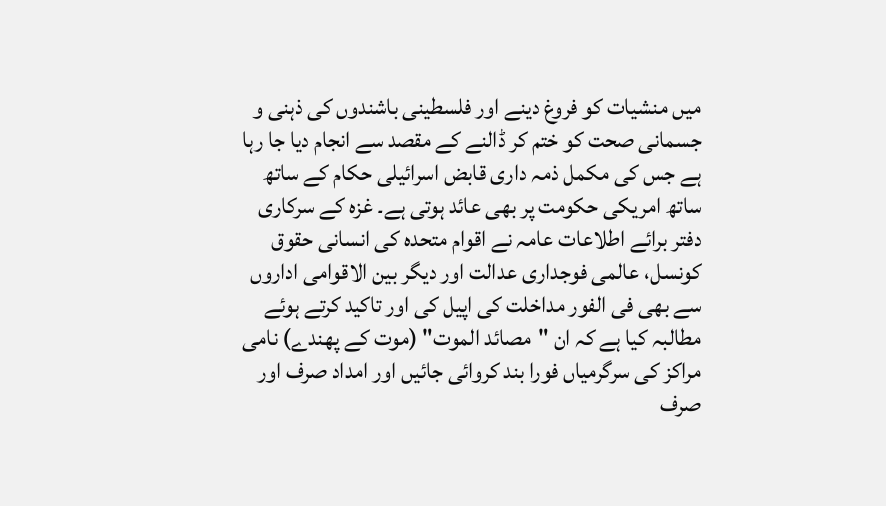میں منشیات کو فروغ دینے اور فلسطینی باشندوں کی ذہنی و جسمانی صحت کو ختم کر ڈالنے کے مقصد سے انجام دیا جا رہا ہے جس کی مکمل ذمہ داری قابض اسرائیلی حکام کے ساتھ ساتھ امریکی حکومت پر بھی عائد ہوتی ہے۔ غزہ کے سرکاری دفتر برائے اطلاعات عامہ نے اقوام متحدہ کی انسانی حقوق کونسل، عالمی فوجداری عدالت اور دیگر بین الاقوامی اداروں سے بھی فی الفور مداخلت کی اپیل کی اور تاکید کرتے ہوئے مطالبہ کیا ہے کہ ان "مصائد الموت" (موت کے پھندے) نامی مراکز کی سرگرمیاں فورا بند کروائی جائیں اور امداد صرف اور صرف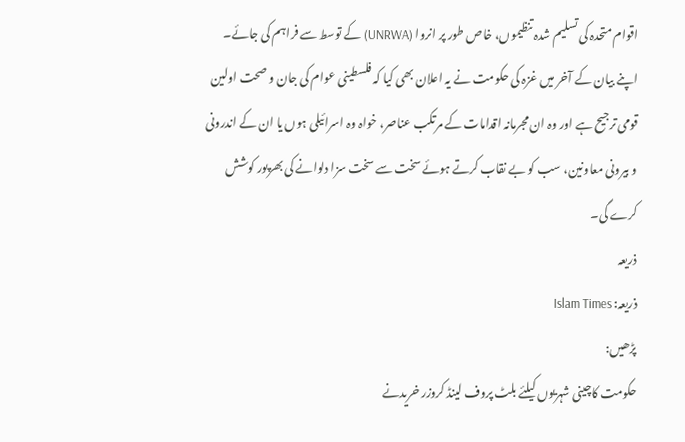اقوام متحدہ کی تسلیم شدہ تنظیموں، خاص طور پر انروا (UNRWA) کے توسط سے فراہم کی جائے۔ اپنے بیان کے آخر میں غزہ کی حکومت نے یہ اعلان بھی کیا کہ فلسطینی عوام کی جان و صحت اولین قومی ترجیح ہے اور وہ ان مجرمانہ اقدامات کے مرتکب عناصر، خواہ وہ اسرائیلی ہوں یا ان کے اندرونی و بیرونی معاونین، سب کو بے نقاب کرتے ہوئے سخت سے سخت سزا دلوانے کی بھرپور کوشش کرے گی۔
ذریعہ
ذریعہ: Islam Times
پڑھیں:
حکومت کاچینی شہریوں کیلئے بلٹ پروف لینڈ کروزر خریدنے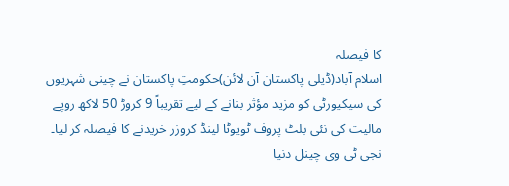کا فیصلہ
اسلام آباد(ڈیلی پاکستان آن لائن)حکومتِ پاکستان نے چینی شہریوں کی سیکیورٹی کو مزید مؤثر بنانے کے لیے تقریباً 9 کروڑ 50 لاکھ روپے مالیت کی نئی بلٹ پروف ٹویوٹا لینڈ کروزر خریدنے کا فیصلہ کر لیا۔
نجی ٹی وی چینل دنیا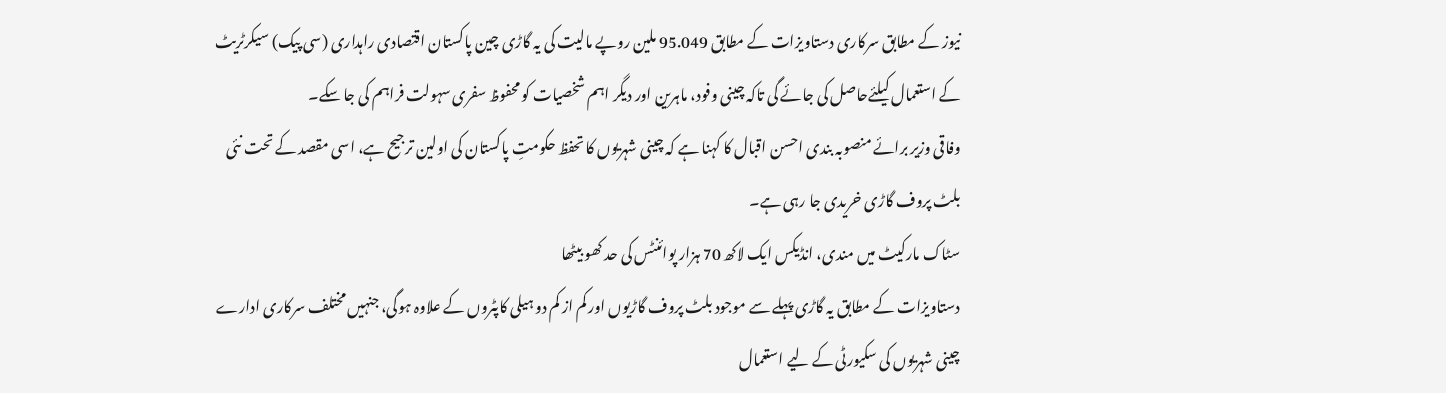نیوز کے مطابق سرکاری دستاویزات کے مطابق 95.049 ملین روپے مالیت کی یہ گاڑی چین پاکستان اقتصادی راہداری (سی پیک) سیکرٹریٹ کے استعمال کیلئےحاصل کی جائے گی تاکہ چینی وفود، ماہرین اور دیگر اہم شخصیات کو محفوظ سفری سہولت فراہم کی جا سکے۔
وفاقی وزیر برائے منصوبہ بندی احسن اقبال کا کہنا ہے کہ چینی شہریوں کا تحفظ حکومتِ پاکستان کی اولین ترجیح ہے، اسی مقصد کے تحت نئی بلٹ پروف گاڑی خریدی جا رہی ہے۔
سٹاک مارکیٹ میں مندی، انڈیکس ایک لاکھ 70 ہزار پوائنٹس کی حد کھو بیٹھا
دستاویزات کے مطابق یہ گاڑی پہلے سے موجود بلٹ پروف گاڑیوں اور کم از کم دو ہیلی کاپٹروں کے علاوہ ہوگی، جنہیں مختلف سرکاری ادارے چینی شہریوں کی سکیورٹی کے لیے استعمال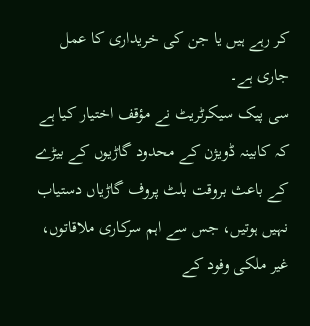کر رہے ہیں یا جن کی خریداری کا عمل جاری ہے۔
سی پیک سیکرٹریٹ نے مؤقف اختیار کیا ہے کہ کابینہ ڈویژن کے محدود گاڑیوں کے بیڑے کے باعث بروقت بلٹ پروف گاڑیاں دستیاب نہیں ہوتیں، جس سے اہم سرکاری ملاقاتوں، غیر ملکی وفود کے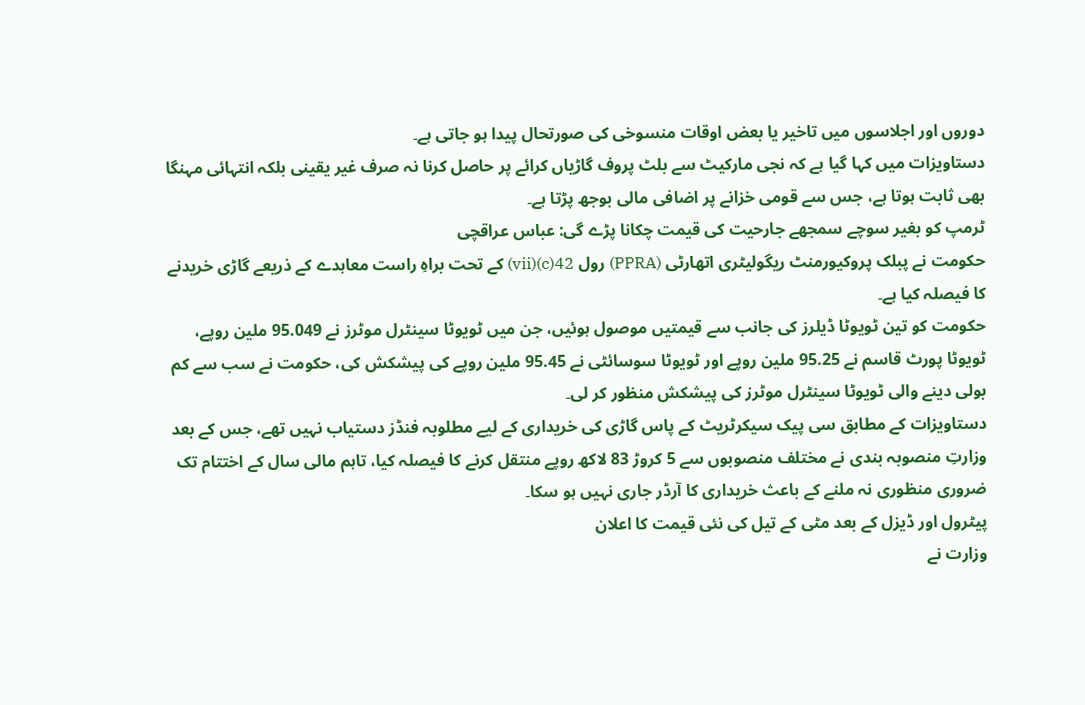دوروں اور اجلاسوں میں تاخیر یا بعض اوقات منسوخی کی صورتحال پیدا ہو جاتی ہے۔
دستاویزات میں کہا گیا ہے کہ نجی مارکیٹ سے بلٹ پروف گاڑیاں کرائے پر حاصل کرنا نہ صرف غیر یقینی بلکہ انتہائی مہنگا بھی ثابت ہوتا ہے، جس سے قومی خزانے پر اضافی مالی بوجھ پڑتا ہے۔
ٹرمپ کو بغیر سوچے سمجھے جارحیت کی قیمت چکانا پڑے گی: عباس عراقچی
حکومت نے پبلک پروکیورمنٹ ریگولیٹری اتھارٹی (PPRA) رول 42(c)(vii) کے تحت براہِ راست معاہدے کے ذریعے گاڑی خریدنے کا فیصلہ کیا ہے۔
حکومت کو تین ٹویوٹا ڈیلرز کی جانب سے قیمتیں موصول ہوئیں، جن میں ٹویوٹا سینٹرل موٹرز نے 95.049 ملین روپے، ٹویوٹا پورٹ قاسم نے 95.25 ملین روپے اور ٹویوٹا سوسائٹی نے 95.45 ملین روپے کی پیشکش کی، حکومت نے سب سے کم بولی دینے والی ٹویوٹا سینٹرل موٹرز کی پیشکش منظور کر لی۔
دستاویزات کے مطابق سی پیک سیکرٹریٹ کے پاس گاڑی کی خریداری کے لیے مطلوبہ فنڈز دستیاب نہیں تھے، جس کے بعد وزارتِ منصوبہ بندی نے مختلف منصوبوں سے 5 کروڑ 83 لاکھ روپے منتقل کرنے کا فیصلہ کیا، تاہم مالی سال کے اختتام تک ضروری منظوری نہ ملنے کے باعث خریداری کا آرڈر جاری نہیں ہو سکا۔
پیٹرول اور ڈیزل کے بعد مٹی کے تیل کی نئی قیمت کا اعلان
وزارت نے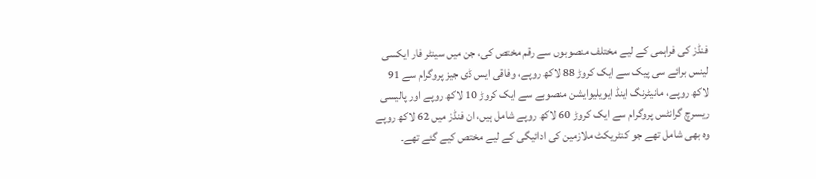فنڈز کی فراہمی کے لیے مختلف منصوبوں سے رقم مختص کی، جن میں سینٹر فار ایکسی لینس برائے سی پیک سے ایک کروڑ 88 لاکھ روپے، وفاقی ایس ڈی جیز پروگرام سے 91 لاکھ روپے، مانیٹرنگ اینڈ ایویلیوایشن منصوبے سے ایک کروڑ 10 لاکھ روپے اور پالیسی ریسرچ گرانٹس پروگرام سے ایک کروڑ 60 لاکھ روپے شامل ہیں، ان فنڈز میں 62 لاکھ روپے وہ بھی شامل تھے جو کنٹریکٹ ملازمین کی ادائیگی کے لیے مختص کیے گئے تھے۔